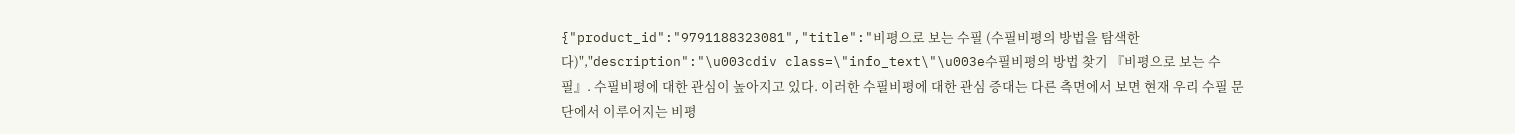{"product_id":"9791188323081","title":"비평으로 보는 수필 (수필비평의 방법을 탐색한다)","description":"\u003cdiv class=\"info_text\"\u003e수필비평의 방법 찾기 『비평으로 보는 수필』. 수필비평에 대한 관심이 높아지고 있다. 이러한 수필비평에 대한 관심 증대는 다른 측면에서 보면 현재 우리 수필 문단에서 이루어지는 비평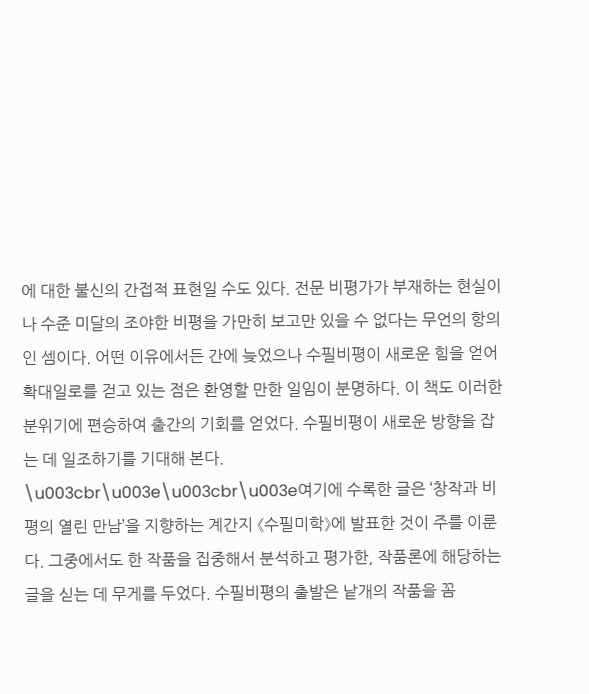에 대한 불신의 간접적 표현일 수도 있다. 전문 비평가가 부재하는 현실이나 수준 미달의 조야한 비평을 가만히 보고만 있을 수 없다는 무언의 항의인 셈이다. 어떤 이유에서든 간에 늦었으나 수필비평이 새로운 힘을 얻어 확대일로를 걷고 있는 점은 환영할 만한 일임이 분명하다. 이 책도 이러한 분위기에 편승하여 출간의 기회를 얻었다. 수필비평이 새로운 방향을 잡는 데 일조하기를 기대해 본다.  \u003cbr\u003e\u003cbr\u003e여기에 수록한 글은 ‘창작과 비평의 열린 만남’을 지향하는 계간지 《수필미학》에 발표한 것이 주를 이룬다. 그중에서도 한 작품을 집중해서 분석하고 평가한, 작품론에 해당하는 글을 싣는 데 무게를 두었다. 수필비평의 출발은 낱개의 작품을 꼼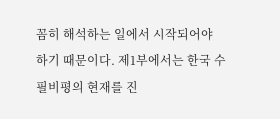꼼히 해석하는 일에서 시작되어야 하기 때문이다. 제1부에서는 한국 수필비평의 현재를 진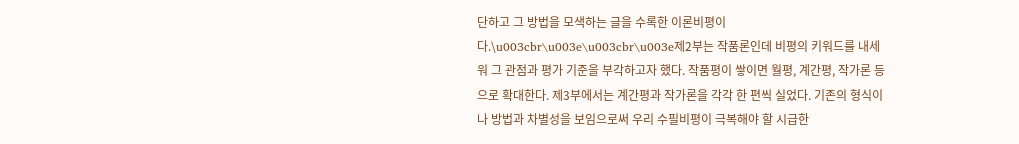단하고 그 방법을 모색하는 글을 수록한 이론비평이다.\u003cbr\u003e\u003cbr\u003e제2부는 작품론인데 비평의 키워드를 내세워 그 관점과 평가 기준을 부각하고자 했다. 작품평이 쌓이면 월평, 계간평, 작가론 등으로 확대한다. 제3부에서는 계간평과 작가론을 각각 한 편씩 실었다. 기존의 형식이나 방법과 차별성을 보임으로써 우리 수필비평이 극복해야 할 시급한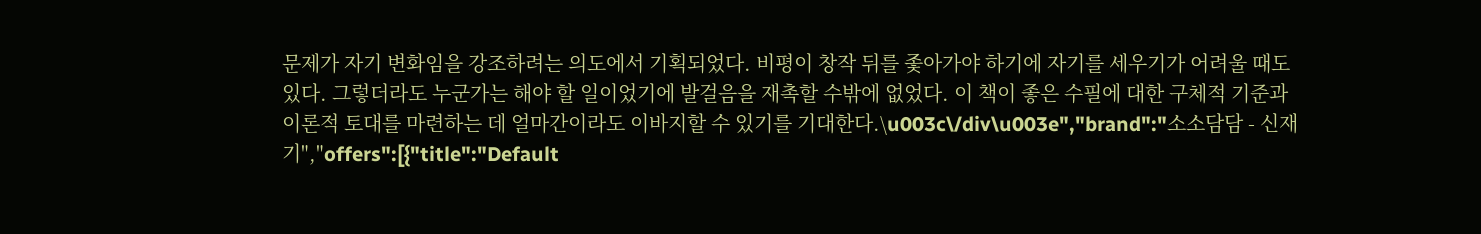문제가 자기 변화임을 강조하려는 의도에서 기획되었다. 비평이 창작 뒤를 좇아가야 하기에 자기를 세우기가 어려울 때도 있다. 그렇더라도 누군가는 해야 할 일이었기에 발걸음을 재촉할 수밖에 없었다. 이 책이 좋은 수필에 대한 구체적 기준과 이론적 토대를 마련하는 데 얼마간이라도 이바지할 수 있기를 기대한다.\u003c\/div\u003e","brand":"소소담담 - 신재기","offers":[{"title":"Default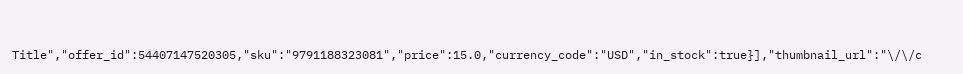Title","offer_id":54407147520305,"sku":"9791188323081","price":15.0,"currency_code":"USD","in_stock":true}],"thumbnail_url":"\/\/c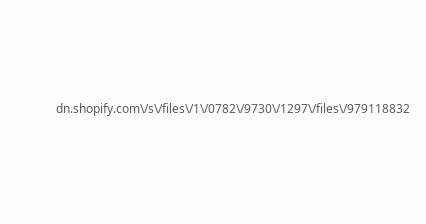dn.shopify.com\/s\/files\/1\/0782\/9730\/1297\/files\/979118832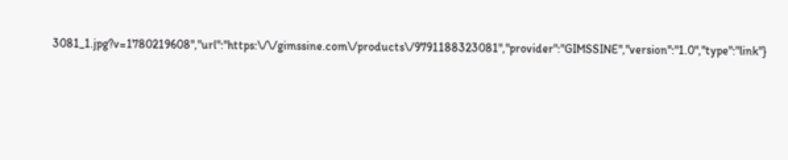3081_1.jpg?v=1780219608","url":"https:\/\/gimssine.com\/products\/9791188323081","provider":"GIMSSINE","version":"1.0","type":"link"}